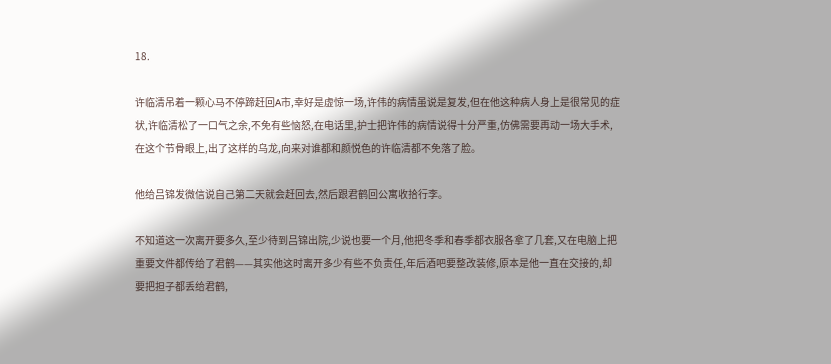18.

许临清吊着一颗心马不停蹄赶回A市,幸好是虚惊一场,许伟的病情虽说是复发,但在他这种病人身上是很常见的症状,许临清松了一口气之余,不免有些恼怒,在电话里,护士把许伟的病情说得十分严重,仿佛需要再动一场大手术,在这个节骨眼上,出了这样的乌龙,向来对谁都和颜悦色的许临清都不免落了脸。

他给吕锦发微信说自己第二天就会赶回去,然后跟君鹤回公寓收拾行李。

不知道这一次离开要多久,至少待到吕锦出院,少说也要一个月,他把冬季和春季都衣服各拿了几套,又在电脑上把重要文件都传给了君鹤——其实他这时离开多少有些不负责任,年后酒吧要整改装修,原本是他一直在交接的,却要把担子都丢给君鹤,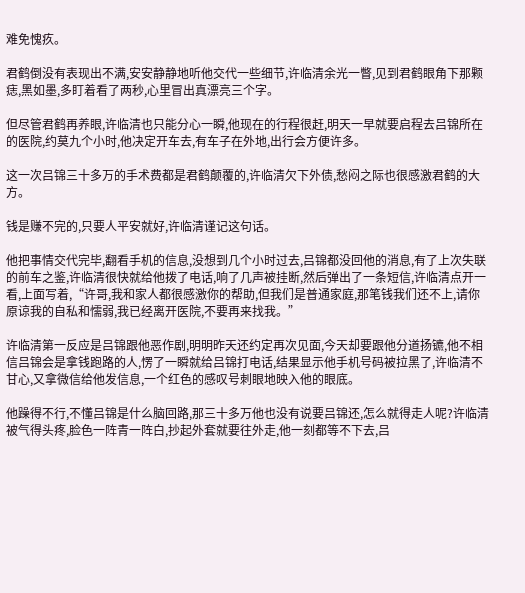难免愧疚。

君鹤倒没有表现出不满,安安静静地听他交代一些细节,许临清余光一瞥,见到君鹤眼角下那颗痣,黑如墨,多盯着看了两秒,心里冒出真漂亮三个字。

但尽管君鹤再养眼,许临清也只能分心一瞬,他现在的行程很赶,明天一早就要启程去吕锦所在的医院,约莫九个小时,他决定开车去,有车子在外地,出行会方便许多。

这一次吕锦三十多万的手术费都是君鹤颠覆的,许临清欠下外债,愁闷之际也很感激君鹤的大方。

钱是赚不完的,只要人平安就好,许临清谨记这句话。

他把事情交代完毕,翻看手机的信息,没想到几个小时过去,吕锦都没回他的消息,有了上次失联的前车之鉴,许临清很快就给他拨了电话,响了几声被挂断,然后弹出了一条短信,许临清点开一看,上面写着,“许哥,我和家人都很感激你的帮助,但我们是普通家庭,那笔钱我们还不上,请你原谅我的自私和懦弱,我已经离开医院,不要再来找我。”

许临清第一反应是吕锦跟他恶作剧,明明昨天还约定再次见面,今天却要跟他分道扬镳,他不相信吕锦会是拿钱跑路的人,愣了一瞬就给吕锦打电话,结果显示他手机号码被拉黑了,许临清不甘心,又拿微信给他发信息,一个红色的感叹号刺眼地映入他的眼底。

他躁得不行,不懂吕锦是什么脑回路,那三十多万他也没有说要吕锦还,怎么就得走人呢?许临清被气得头疼,脸色一阵青一阵白,抄起外套就要往外走,他一刻都等不下去,吕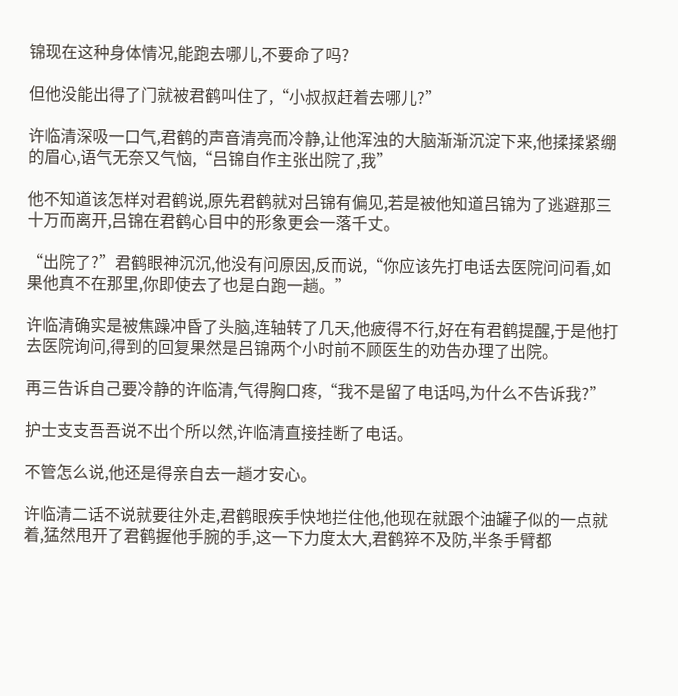锦现在这种身体情况,能跑去哪儿,不要命了吗?

但他没能出得了门就被君鹤叫住了,“小叔叔赶着去哪儿?”

许临清深吸一口气,君鹤的声音清亮而冷静,让他浑浊的大脑渐渐沉淀下来,他揉揉紧绷的眉心,语气无奈又气恼,“吕锦自作主张出院了,我”

他不知道该怎样对君鹤说,原先君鹤就对吕锦有偏见,若是被他知道吕锦为了逃避那三十万而离开,吕锦在君鹤心目中的形象更会一落千丈。

“出院了?”君鹤眼神沉沉,他没有问原因,反而说,“你应该先打电话去医院问问看,如果他真不在那里,你即使去了也是白跑一趟。”

许临清确实是被焦躁冲昏了头脑,连轴转了几天,他疲得不行,好在有君鹤提醒,于是他打去医院询问,得到的回复果然是吕锦两个小时前不顾医生的劝告办理了出院。

再三告诉自己要冷静的许临清,气得胸口疼,“我不是留了电话吗,为什么不告诉我?”

护士支支吾吾说不出个所以然,许临清直接挂断了电话。

不管怎么说,他还是得亲自去一趟才安心。

许临清二话不说就要往外走,君鹤眼疾手快地拦住他,他现在就跟个油罐子似的一点就着,猛然甩开了君鹤握他手腕的手,这一下力度太大,君鹤猝不及防,半条手臂都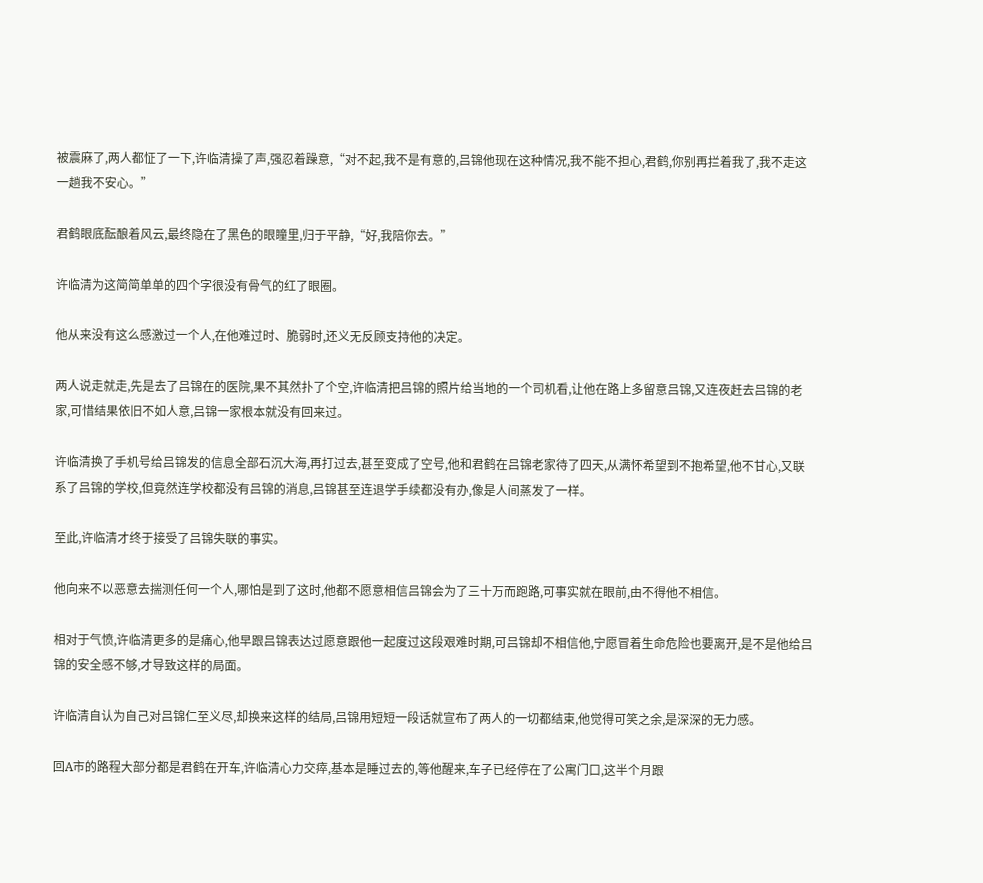被震麻了,两人都怔了一下,许临清操了声,强忍着躁意,“对不起,我不是有意的,吕锦他现在这种情况,我不能不担心,君鹤,你别再拦着我了,我不走这一趟我不安心。”

君鹤眼底酝酿着风云,最终隐在了黑色的眼瞳里,归于平静,“好,我陪你去。”

许临清为这简简单单的四个字很没有骨气的红了眼圈。

他从来没有这么感激过一个人,在他难过时、脆弱时,还义无反顾支持他的决定。

两人说走就走,先是去了吕锦在的医院,果不其然扑了个空,许临清把吕锦的照片给当地的一个司机看,让他在路上多留意吕锦,又连夜赶去吕锦的老家,可惜结果依旧不如人意,吕锦一家根本就没有回来过。

许临清换了手机号给吕锦发的信息全部石沉大海,再打过去,甚至变成了空号,他和君鹤在吕锦老家待了四天,从满怀希望到不抱希望,他不甘心,又联系了吕锦的学校,但竟然连学校都没有吕锦的消息,吕锦甚至连退学手续都没有办,像是人间蒸发了一样。

至此,许临清才终于接受了吕锦失联的事实。

他向来不以恶意去揣测任何一个人,哪怕是到了这时,他都不愿意相信吕锦会为了三十万而跑路,可事实就在眼前,由不得他不相信。

相对于气愤,许临清更多的是痛心,他早跟吕锦表达过愿意跟他一起度过这段艰难时期,可吕锦却不相信他,宁愿冒着生命危险也要离开,是不是他给吕锦的安全感不够,才导致这样的局面。

许临清自认为自己对吕锦仁至义尽,却换来这样的结局,吕锦用短短一段话就宣布了两人的一切都结束,他觉得可笑之余,是深深的无力感。

回A市的路程大部分都是君鹤在开车,许临清心力交瘁,基本是睡过去的,等他醒来,车子已经停在了公寓门口,这半个月跟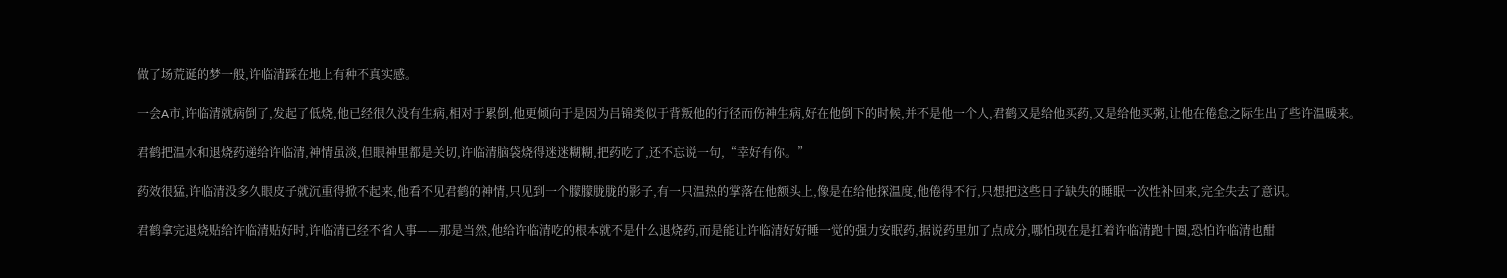做了场荒诞的梦一般,许临清踩在地上有种不真实感。

一会A市,许临清就病倒了,发起了低烧,他已经很久没有生病,相对于累倒,他更倾向于是因为吕锦类似于背叛他的行径而伤神生病,好在他倒下的时候,并不是他一个人,君鹤又是给他买药,又是给他买粥,让他在倦怠之际生出了些许温暖来。

君鹤把温水和退烧药递给许临清,神情虽淡,但眼神里都是关切,许临清脑袋烧得迷迷糊糊,把药吃了,还不忘说一句,“幸好有你。”

药效很猛,许临清没多久眼皮子就沉重得掀不起来,他看不见君鹤的神情,只见到一个朦朦胧胧的影子,有一只温热的掌落在他额头上,像是在给他探温度,他倦得不行,只想把这些日子缺失的睡眠一次性补回来,完全失去了意识。

君鹤拿完退烧贴给许临清贴好时,许临清已经不省人事——那是当然,他给许临清吃的根本就不是什么退烧药,而是能让许临清好好睡一觉的强力安眠药,据说药里加了点成分,哪怕现在是扛着许临清跑十圈,恐怕许临清也酣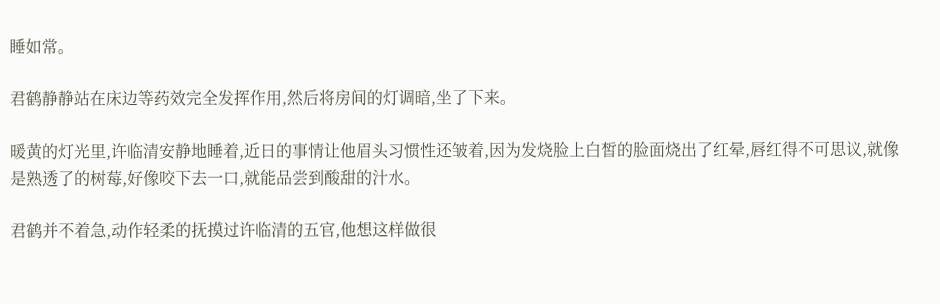睡如常。

君鹤静静站在床边等药效完全发挥作用,然后将房间的灯调暗,坐了下来。

暖黄的灯光里,许临清安静地睡着,近日的事情让他眉头习惯性还皱着,因为发烧脸上白皙的脸面烧出了红晕,唇红得不可思议,就像是熟透了的树莓,好像咬下去一口,就能品尝到酸甜的汁水。

君鹤并不着急,动作轻柔的抚摸过许临清的五官,他想这样做很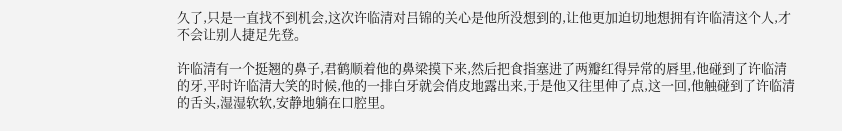久了,只是一直找不到机会,这次许临清对吕锦的关心是他所没想到的,让他更加迫切地想拥有许临清这个人,才不会让别人捷足先登。

许临清有一个挺翘的鼻子,君鹤顺着他的鼻梁摸下来,然后把食指塞进了两瓣红得异常的唇里,他碰到了许临清的牙,平时许临清大笑的时候,他的一排白牙就会俏皮地露出来,于是他又往里伸了点,这一回,他触碰到了许临清的舌头,湿湿软软,安静地躺在口腔里。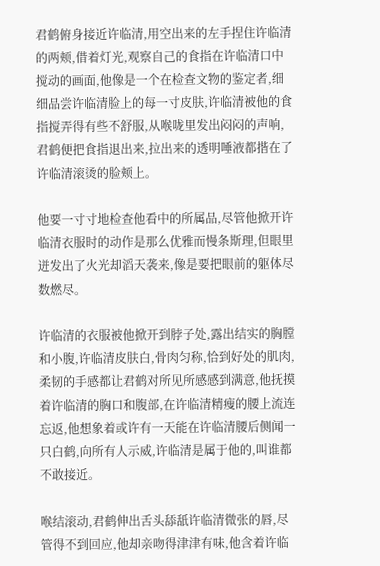君鹤俯身接近许临清,用空出来的左手捏住许临清的两颊,借着灯光,观察自己的食指在许临清口中搅动的画面,他像是一个在检查文物的鉴定者,细细品尝许临清脸上的每一寸皮肤,许临清被他的食指搅弄得有些不舒服,从喉咙里发出闷闷的声响,君鹤便把食指退出来,拉出来的透明唾液都揩在了许临清滚烫的脸颊上。

他要一寸寸地检查他看中的所属品,尽管他掀开许临清衣服时的动作是那么优雅而慢条斯理,但眼里迸发出了火光却滔天袭来,像是要把眼前的躯体尽数燃尽。

许临清的衣服被他掀开到脖子处,露出结实的胸膛和小腹,许临清皮肤白,骨肉匀称,恰到好处的肌肉,柔韧的手感都让君鹤对所见所感感到满意,他抚摸着许临清的胸口和腹部,在许临清精瘦的腰上流连忘返,他想象着或许有一天能在许临清腰后侧闻一只白鹤,向所有人示威,许临清是属于他的,叫谁都不敢接近。

喉结滚动,君鹤伸出舌头舔舐许临清微张的唇,尽管得不到回应,他却亲吻得津津有味,他含着许临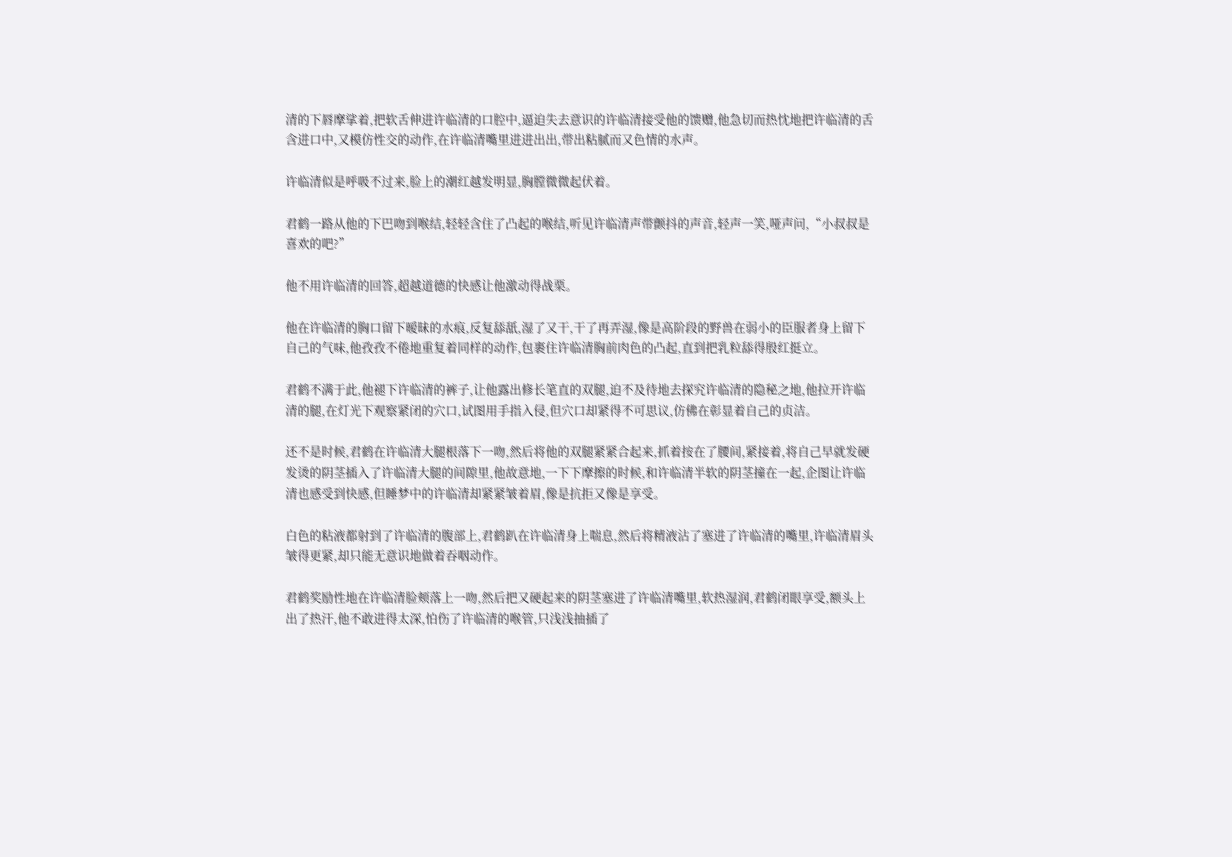清的下唇摩挲着,把软舌伸进许临清的口腔中,逼迫失去意识的许临清接受他的馈赠,他急切而热忱地把许临清的舌含进口中,又模仿性交的动作,在许临清嘴里进进出出,带出粘腻而又色情的水声。

许临清似是呼吸不过来,脸上的潮红越发明显,胸膛微微起伏着。

君鹤一路从他的下巴吻到喉结,轻轻含住了凸起的喉结,听见许临清声带颤抖的声音,轻声一笑,哑声问,“小叔叔是喜欢的吧?”

他不用许临清的回答,超越道德的快感让他激动得战栗。

他在许临清的胸口留下暧昧的水痕,反复舔舐,湿了又干,干了再弄湿,像是高阶段的野兽在弱小的臣服者身上留下自己的气味,他孜孜不倦地重复着同样的动作,包裹住许临清胸前肉色的凸起,直到把乳粒舔得殷红挺立。

君鹤不满于此,他褪下许临清的裤子,让他露出修长笔直的双腿,迫不及待地去探究许临清的隐秘之地,他拉开许临清的腿,在灯光下观察紧闭的穴口,试图用手指入侵,但穴口却紧得不可思议,仿佛在彰显着自己的贞洁。

还不是时候,君鹤在许临清大腿根落下一吻,然后将他的双腿紧紧合起来,抓着按在了腰间,紧接着,将自己早就发硬发烫的阴茎插入了许临清大腿的间隙里,他故意地,一下下摩擦的时候,和许临清半软的阴茎撞在一起,企图让许临清也感受到快感,但睡梦中的许临清却紧紧皱着眉,像是抗拒又像是享受。

白色的粘液都射到了许临清的腹部上,君鹤趴在许临清身上喘息,然后将精液沾了塞进了许临清的嘴里,许临清眉头皱得更紧,却只能无意识地做着吞咽动作。

君鹤奖励性地在许临清脸颊落上一吻,然后把又硬起来的阴茎塞进了许临清嘴里,软热湿润,君鹤闭眼享受,额头上出了热汗,他不敢进得太深,怕伤了许临清的喉管,只浅浅抽插了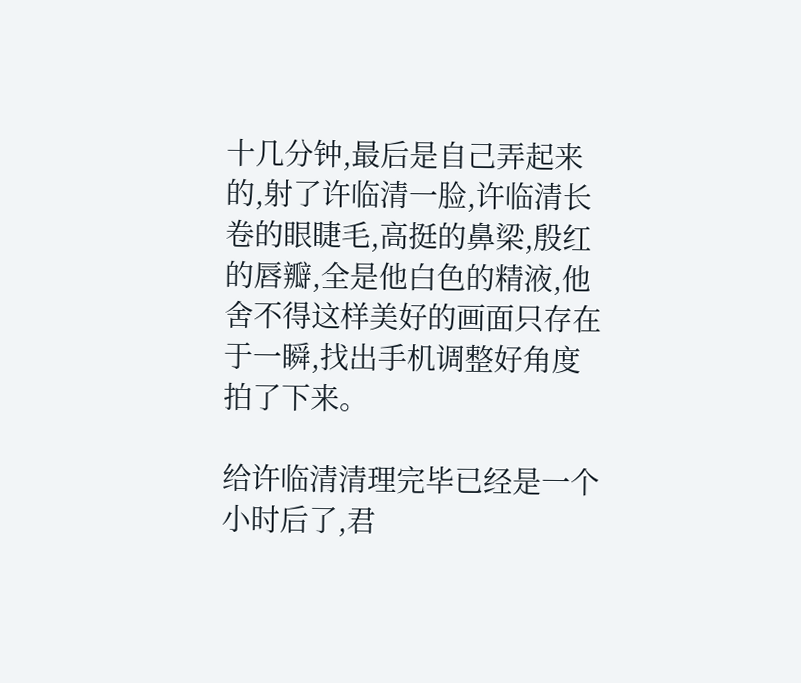十几分钟,最后是自己弄起来的,射了许临清一脸,许临清长卷的眼睫毛,高挺的鼻梁,殷红的唇瓣,全是他白色的精液,他舍不得这样美好的画面只存在于一瞬,找出手机调整好角度拍了下来。

给许临清清理完毕已经是一个小时后了,君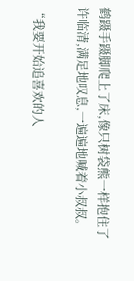鹤蹑手蹑脚爬上了床,像只树袋熊一样抱住了许临清,满足地叹息,一遍遍地喊着小叔叔。

“我要开始追喜欢的人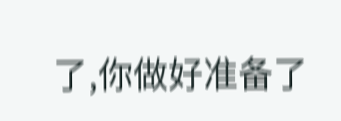了,你做好准备了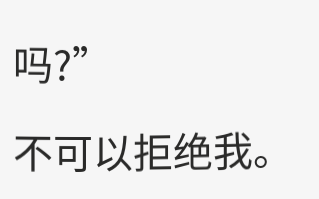吗?”

不可以拒绝我。